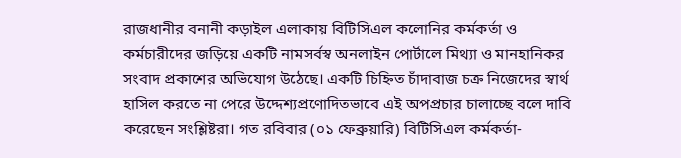রাজধানীর বনানী কড়াইল এলাকায় বিটিসিএল কলোনির কর্মকর্তা ও কর্মচারীদের জড়িয়ে একটি নামসর্বস্ব অনলাইন পোর্টালে মিথ্যা ও মানহানিকর সংবাদ প্রকাশের অভিযোগ উঠেছে। একটি চিহ্নিত চাঁদাবাজ চক্র নিজেদের স্বার্থ হাসিল করতে না পেরে উদ্দেশ্যপ্রণোদিতভাবে এই অপপ্রচার চালাচ্ছে বলে দাবি করেছেন সংশ্লিষ্টরা। গত রবিবার (০১ ফেব্রুয়ারি) বিটিসিএল কর্মকর্তা-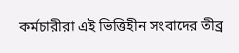কর্মচারীরা এই ভিত্তিহীন সংবাদের তীব্র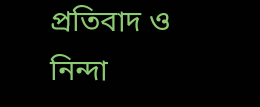প্রতিবাদ ও নিন্দা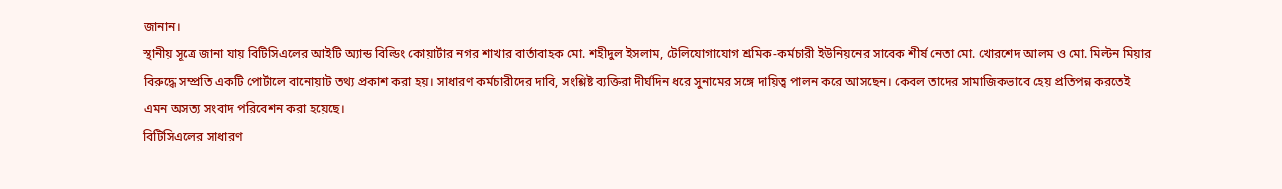জানান।
স্থানীয় সূত্রে জানা যায় বিটিসিএলের আইটি অ্যান্ড বিল্ডিং কোয়ার্টার নগর শাখার বার্তাবাহক মো. শহীদুল ইসলাম, টেলিযোগাযোগ শ্রমিক-কর্মচারী ইউনিয়নের সাবেক শীর্ষ নেতা মো. খোরশেদ আলম ও মো. মিল্টন মিয়ার বিরুদ্ধে সম্প্রতি একটি পোর্টালে বানোয়াট তথ্য প্রকাশ করা হয়। সাধারণ কর্মচারীদের দাবি, সংশ্লিষ্ট ব্যক্তিরা দীর্ঘদিন ধরে সুনামের সঙ্গে দায়িত্ব পালন করে আসছেন। কেবল তাদের সামাজিকভাবে হেয় প্রতিপন্ন করতেই এমন অসত্য সংবাদ পরিবেশন করা হয়েছে।
বিটিসিএলের সাধারণ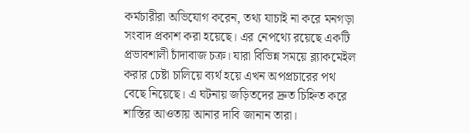কর্মচারীরা অভিযোগ করেন, তথ্য যাচাই না করে মনগড়া সংবাদ প্রকাশ করা হয়েছে। এর নেপথ্যে রয়েছে একটি প্রভাবশালী চাঁদাবাজ চক্র। যারা বিভিন্ন সময়ে ব্ল্যাকমেইল করার চেষ্টা চালিয়ে ব্যর্থ হয়ে এখন অপপ্রচারের পথ বেছে নিয়েছে। এ ঘটনায় জড়িতদের দ্রুত চিহ্নিত করে শাস্তির আওতায় আনার দাবি জানান তারা।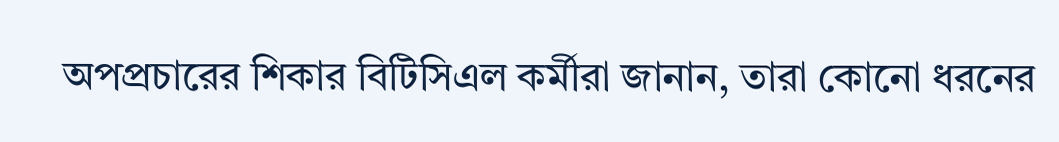অপপ্রচারের শিকার বিটিসিএল কর্মীরা জানান, তারা কোনো ধরনের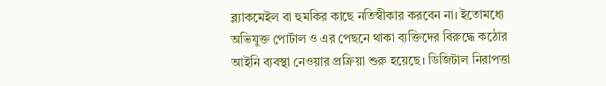ব্ল্যাকমেইল বা হুমকির কাছে নতিস্বীকার করবেন না। ইতোমধ্যে অভিযুক্ত পোর্টাল ও এর পেছনে থাকা ব্যক্তিদের বিরুদ্ধে কঠোর আইনি ব্যবস্থা নেওয়ার প্রক্রিয়া শুরু হয়েছে। ডিজিটাল নিরাপত্তা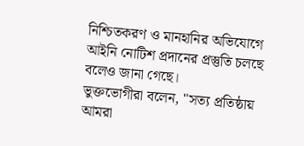নিশ্চিতকরণ ও মানহানির অভিযোগে আইনি নোটিশ প্রদানের প্রস্তুতি চলছে বলেও জানা গেছে।
ভুক্তভোগীরা বলেন, "সত্য প্রতিষ্ঠায় আমরা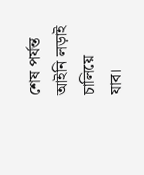শেষ পর্যন্ত আইনি লড়াই চালিয়ে যাব।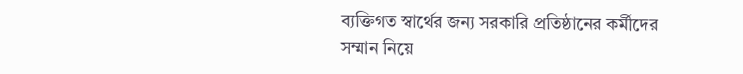ব্যক্তিগত স্বার্থের জন্য সরকারি প্রতিষ্ঠানের কর্মীদের সম্মান নিয়ে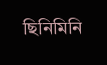ছিনিমিনি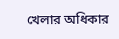খেলার অধিকার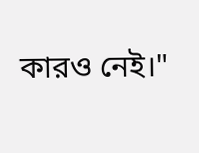কারও নেই।"